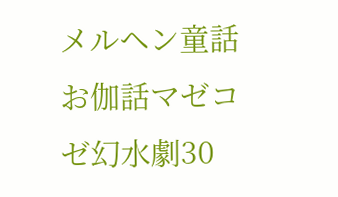メルヘン童話お伽話マゼコゼ幻水劇30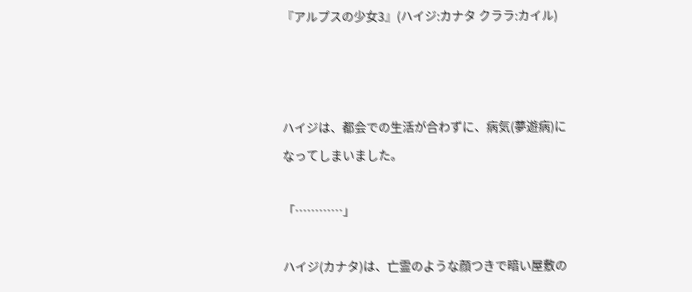『アルプスの少女3』(ハイジ:カナタ クララ:カイル)



ハイジは、都会での生活が合わずに、病気(夢遊病)になってしまいました。

「…………」

ハイジ(カナタ)は、亡霊のような顔つきで暗い屋敷の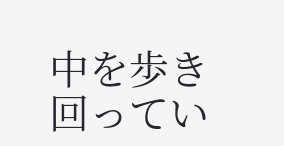中を歩き回ってい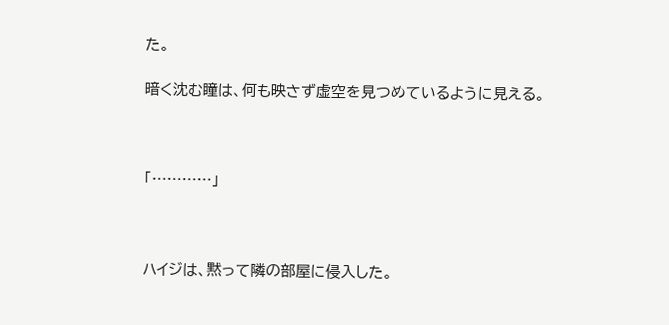た。

暗く沈む瞳は、何も映さず虚空を見つめているように見える。



「…………」



ハイジは、黙って隣の部屋に侵入した。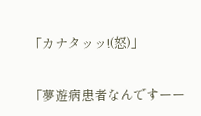「カナタッッ!(怒)」

「夢遊病患者なんですーー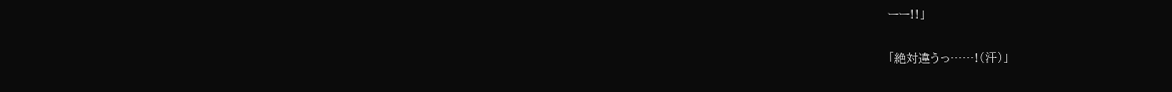ーー!!」

「絶対違うっ……!(汗)」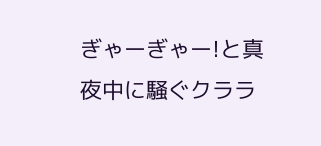ぎゃーぎゃー!と真夜中に騒ぐクララ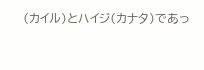(カイル)とハイジ(カナタ)であっ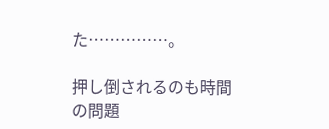た……………。

押し倒されるのも時間の問題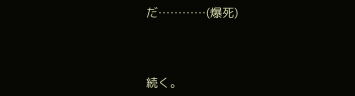だ…………(爆死)



続く。